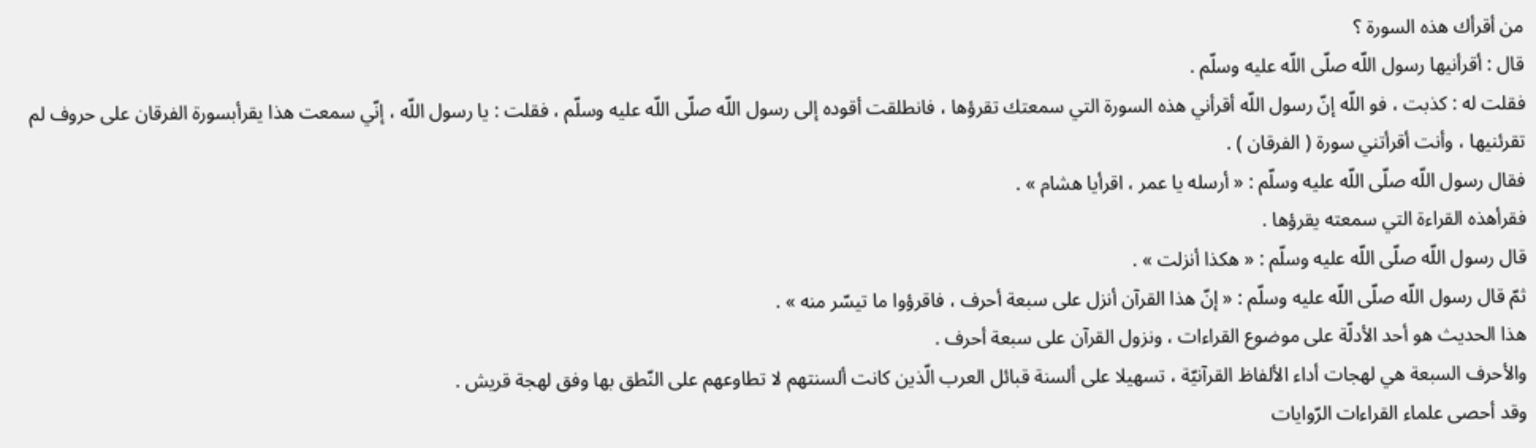من أقرأك هذه السورة ؟
قال : أقرأنيها رسول اللّه صلّى اللّه عليه وسلّم .
فقلت له : كذبت ، فو اللّه إنّ رسول اللّه أقرأني هذه السورة التي سمعتك تقرؤها ، فانطلقت أقوده إلى رسول اللّه صلّى اللّه عليه وسلّم ، فقلت : يا رسول اللّه ، إنّي سمعت هذا يقرأبسورة الفرقان على حروف لم تقرئنيها ، وأنت أقرأتني سورة ( الفرقان ) .
فقال رسول اللّه صلّى اللّه عليه وسلّم : « أرسله يا عمر ، اقرأيا هشام » .
فقرأهذه القراءة التي سمعته يقرؤها .
قال رسول اللّه صلّى اللّه عليه وسلّم : « هكذا أنزلت » .
ثمّ قال رسول اللّه صلّى اللّه عليه وسلّم : « إنّ هذا القرآن أنزل على سبعة أحرف ، فاقرؤوا ما تيسّر منه » .
هذا الحديث هو أحد الأدلّة على موضوع القراءات ، ونزول القرآن على سبعة أحرف .
والأحرف السبعة هي لهجات أداء الألفاظ القرآنيّة ، تسهيلا على ألسنة قبائل العرب الّذين كانت ألسنتهم لا تطاوعهم على النّطق بها وفق لهجة قريش .
وقد أحصى علماء القراءات الرّوايات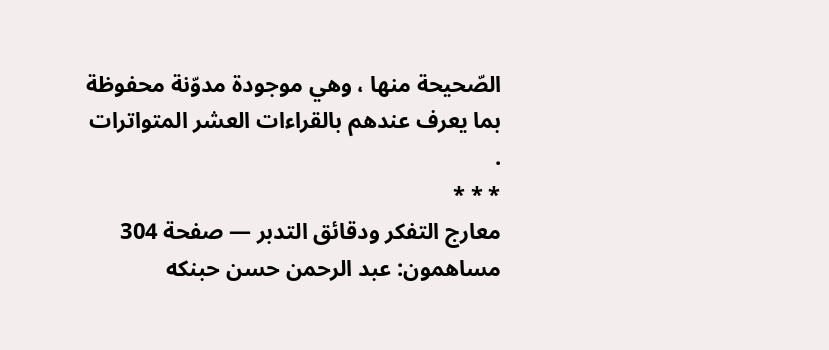الصّحيحة منها ، وهي موجودة مدوّنة محفوظة بما يعرف عندهم بالقراءات العشر المتواترات .
* * *
معارج التفكر ودقائق التدبر — صفحة 304
مساهمون: عبد الرحمن حسن حبنكه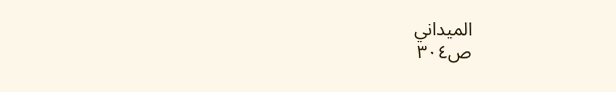الميداني
ص٣٠٤